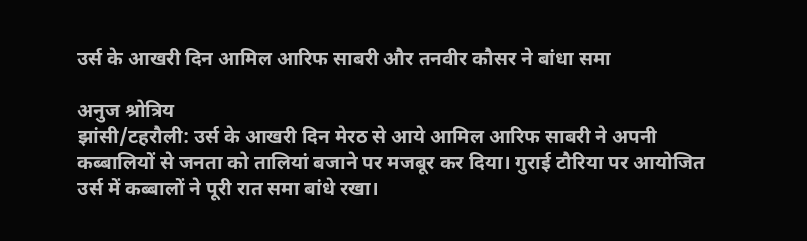उर्स के आखरी दिन आमिल आरिफ साबरी और तनवीर कौसर ने बांधा समा

अनुज श्रोत्रिय
झांसी/टहरौली: उर्स के आखरी दिन मेरठ से आये आमिल आरिफ साबरी ने अपनी कब्बालियों से जनता को तालियां बजाने पर मजबूर कर दिया। गुराई टौरिया पर आयोजित उर्स में कब्बालों ने पूरी रात समा बांधे रखा।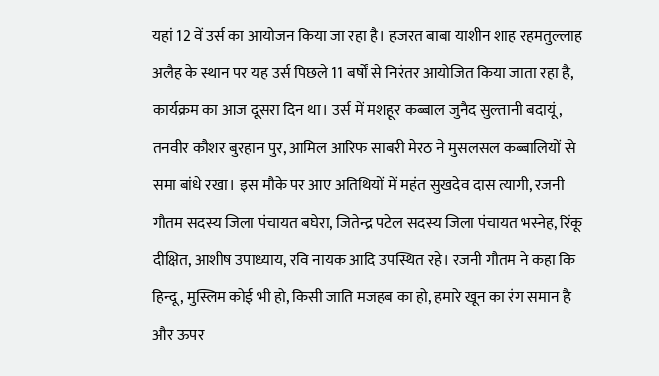यहां 12 वें उर्स का आयोजन किया जा रहा है। हजरत बाबा याशीन शाह रहमतुल्लाह अलैह के स्थान पर यह उर्स पिछले 11 बर्षों से निरंतर आयोजित किया जाता रहा है, कार्यक्रम का आज दूसरा दिन था। उर्स में मशहूर कब्बाल जुनैद सुल्तानी बदायूं, तनवीर कौशर बुरहान पुर, आमिल आरिफ साबरी मेरठ ने मुसलसल कब्बालियों से समा बांधे रखा। इस मौके पर आए अतिथियों में महंत सुखदेव दास त्यागी, रजनी गौतम सदस्य जिला पंचायत बघेरा, जितेन्द्र पटेल सदस्य जिला पंचायत भस्नेह, रिंकू दीक्षित, आशीष उपाध्याय, रवि नायक आदि उपस्थित रहे। रजनी गौतम ने कहा कि हिन्दू, मुस्लिम कोई भी हो, किसी जाति मजहब का हो, हमारे खून का रंग समान है और ऊपर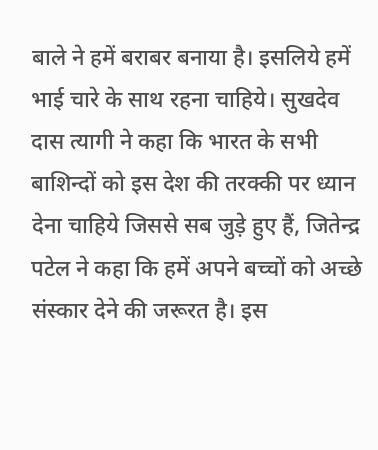बाले ने हमें बराबर बनाया है। इसलिये हमें भाई चारे के साथ रहना चाहिये। सुखदेव दास त्यागी ने कहा कि भारत के सभी बाशिन्दों को इस देश की तरक्की पर ध्यान देना चाहिये जिससे सब जुड़े हुए हैं, जितेन्द्र पटेल ने कहा कि हमें अपने बच्चों को अच्छे संस्कार देने की जरूरत है। इस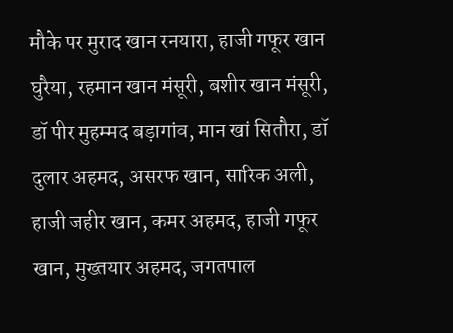मौके पर मुराद खान रनयारा, हाजी गफूर खान घुरैया, रहमान खान मंसूरी, बशीर खान मंसूरी, डॉ पीर मुहम्मद बड़ागांव, मान खां सितौरा, डॉ दुलार अहमद, असरफ खान, सारिक अली, हाजी जहीर खान, कमर अहमद, हाजी गफूर खान, मुख्तयार अहमद, जगतपाल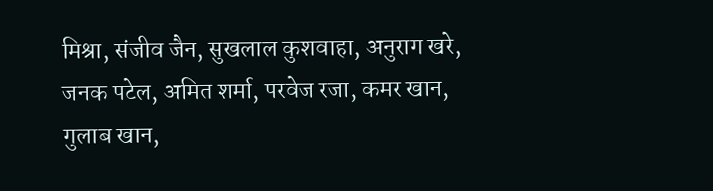मिश्रा, संजीव जैन, सुखलाल कुशवाहा, अनुराग खरे, जनक पटेल, अमित शर्मा, परवेज रजा, कमर खान, गुलाब खान,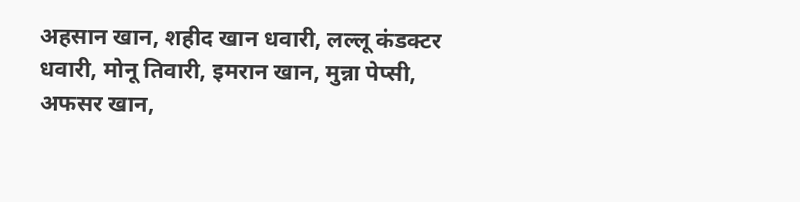अहसान खान, शहीद खान धवारी, लल्लू कंडक्टर धवारी, मोनू तिवारी, इमरान खान, मुन्ना पेप्सी, अफसर खान,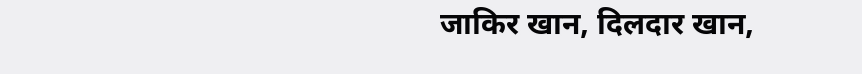जाकिर खान, दिलदार खान,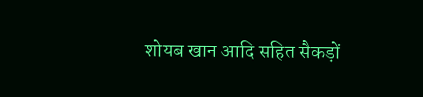शोयब खान आदि सहित सैकड़ों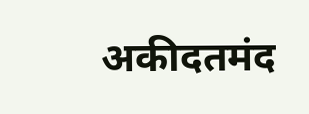अकीदतमंद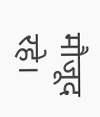मौजूद रहे।